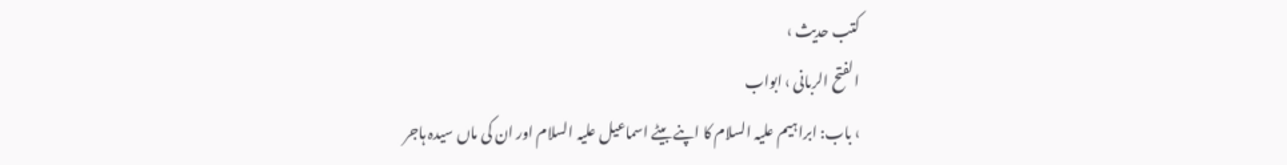کتب حدیث ›
الفتح الربانی › ابواب
› باب: ابراہیم علیہ السلام کا اپنے بیٹے اسماعیل علیہ السلام اور ان کی ماں سیدہ ہاجر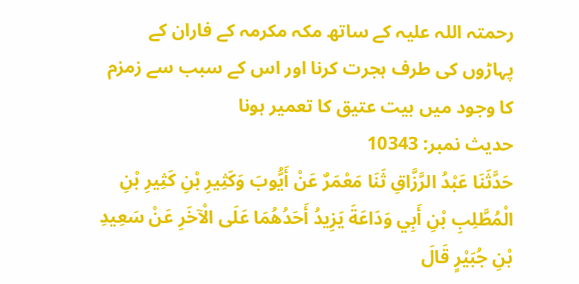رحمتہ اللہ علیہ کے ساتھ مکہ مکرمہ کے فاران کے پہاڑوں کی طرف ہجرت کرنا اور اس کے سبب سے زمزم کا وجود میں بیت عتیق کا تعمیر ہونا
حدیث نمبر: 10343
حَدَّثَنَا عَبْدُ الرَّزَّاقِ ثَنَا مَعْمَرٌ عَنْ أَيُّوبَ وَكَثِيرِ بْنِ كَثِيرِ بْنِ الْمُطَّلِبِ بْنِ أَبِي وَدَاعَةَ يَزِيدُ أَحَدُهُمَا عَلَى الْآخَرِ عَنْ سَعِيدِ بْنِ جُبَيْرٍ قَالَ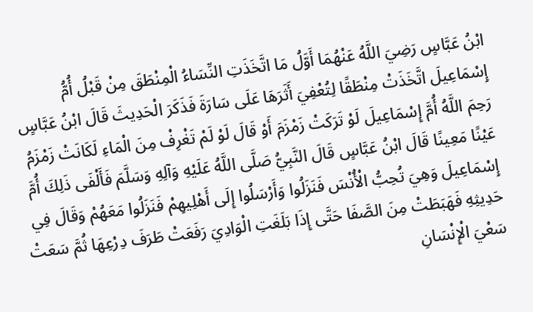ابْنُ عَبَّاسٍ رَضِيَ اللَّهُ عَنْهُمَا أَوَّلُ مَا اتَّخَذَتِ النِّسَاءُ الْمِنْطَقَ مِنْ قَبْلُ أُمُّ إِسْمَاعِيلَ اتَّخَذَتْ مِنْطَقًا لِتُعْفِيَ أَثَرَهَا عَلَى سَارَةَ فَذَكَرَ الْحَدِيثَ قَالَ ابْنُ عَبَّاسٍ رَحِمَ اللَّهُ أُمَّ إِسْمَاعِيلَ لَوْ تَرَكَتْ زَمْزَمَ أَوْ قَالَ لَوْ لَمْ تَغْرِفْ مِنَ الْمَاءِ لَكَانَتْ زَمْزَمُ عَيْنًا مَعِينًا قَالَ ابْنُ عَبَّاسٍ قَالَ النَّبِيُّ صَلَّى اللَّهُ عَلَيْهِ وَآلِهِ وَسَلَّمَ فَأَلْفَى ذَلِكَ أُمَّ إِسْمَاعِيلَ وَهِيَ تُحِبُّ الْأُنْسَ فَنَزَلُوا وَأَرْسَلُوا إِلَى أَهْلِيهِمْ فَنَزَلُوا مَعَهُمْ وَقَالَ فِي حَدِيثِهِ فَهَبَطَتْ مِنَ الصَّفَا حَتَّى إِذَا بَلَغَتِ الْوَادِيَ رَفَعَتْ طَرَفَ دِرْعِهَا ثُمَّ سَعَتْ سَعْيَ الْإِنْسَانِ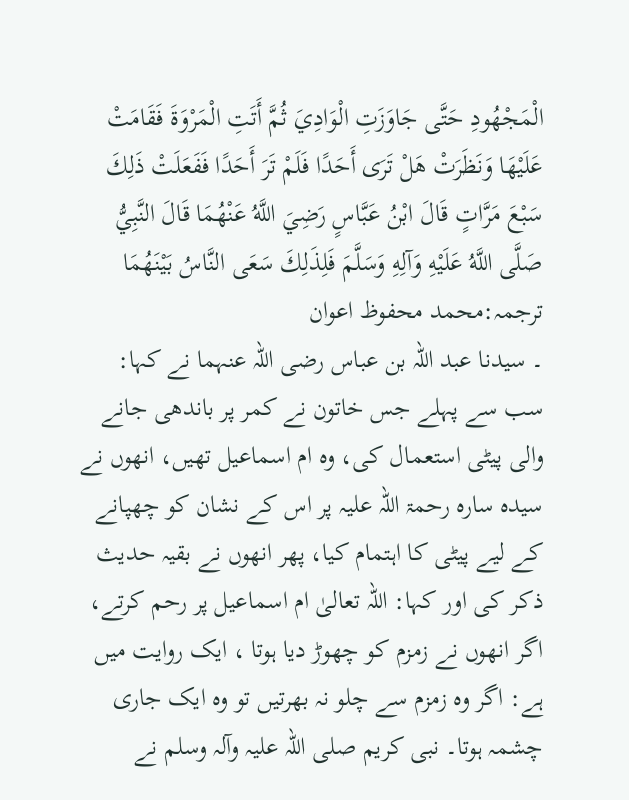الْمَجْهُودِ حَتَّى جَاوَزَتِ الْوَادِيَ ثُمَّ أَتَتِ الْمَرْوَةَ فَقَامَتْ عَلَيْهَا وَنَظَرَتْ هَلْ تَرَى أَحَدًا فَلَمْ تَرَ أَحَدًا فَفَعَلَتْ ذَلِكَ سَبْعَ مَرَّاتٍ قَالَ ابْنُ عَبَّاسٍ رَضِيَ اللَّهُ عَنْهُمَا قَالَ النَّبِيُّ صَلَّى اللَّهُ عَلَيْهِ وَآلِهِ وَسَلَّمَ فَلِذَلِكَ سَعَى النَّاسُ بَيْنَهُمَا
ترجمہ:محمد محفوظ اعوان
۔ سیدنا عبد اللہ بن عباس رضی اللہ عنہما نے کہا: سب سے پہلے جس خاتون نے کمر پر باندھی جانے والی پیٹی استعمال کی، وہ ام اسماعیل تھیں، انھوں نے سیدہ سارہ رحمۃ اللہ علیہ پر اس کے نشان کو چھپانے کے لیے پیٹی کا اہتمام کیا، پھر انھوں نے بقیہ حدیث ذکر کی اور کہا: اللہ تعالیٰ ام اسماعیل پر رحم کرتے، اگر انھوں نے زمزم کو چھوڑ دیا ہوتا ، ایک روایت میں ہے: اگر وہ زمزم سے چلو نہ بھرتیں تو وہ ایک جاری چشمہ ہوتا۔ نبی کریم صلی اللہ علیہ وآلہ وسلم نے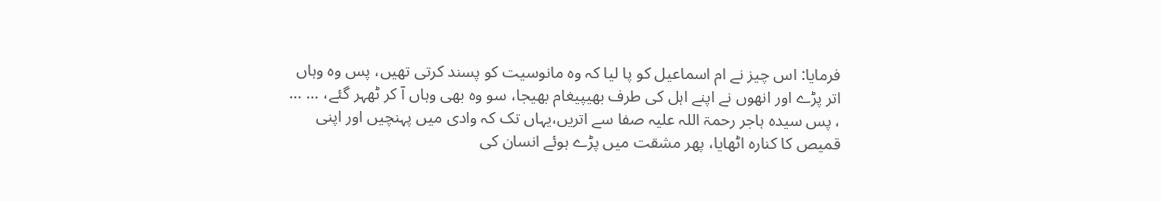فرمایا: اس چیز نے ام اسماعیل کو پا لیا کہ وہ مانوسیت کو پسند کرتی تھیں، پس وہ وہاں اتر پڑے اور انھوں نے اپنے اہل کی طرف بھیپیغام بھیجا، سو وہ بھی وہاں آ کر ٹھہر گئے، … … ، پس سیدہ ہاجر رحمۃ اللہ علیہ صفا سے اتریں،یہاں تک کہ وادی میں پہنچیں اور اپنی قمیص کا کنارہ اٹھایا، پھر مشقت میں پڑے ہوئے انسان کی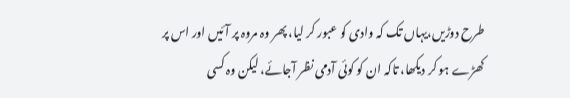طرح دوڑیں،یہاں تک کہ وادی کو عبور کر لیا، پھر وہ مروہ پر آئیں اور اس پر کھڑے ہو کر دیکھا، تاکہ ان کو کوئی آدمی نظر آجائے، لیکن وہ کسی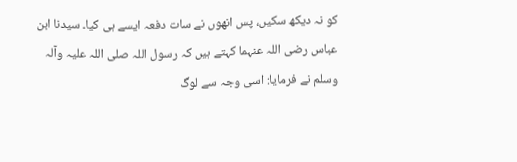کو نہ دیکھ سکیں، پس انھوں نے سات دفعہ ایسے ہی کیا۔ سیدنا ابن عباس رضی اللہ عنہما کہتے ہیں کہ رسول اللہ صلی اللہ علیہ وآلہ وسلم نے فرمایا: اسی وجہ سے لوگ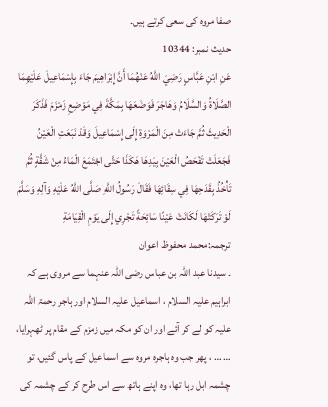صفا مروہ کی سعی کرتے ہیں۔
حدیث نمبر: 10344
عَنِ ابْنِ عَبَّاسٍ رَضِيَ اللَّهُ عَنْهُمَا أَنَّ إِبْرَاهِيمَ جَاءَ بِإِسْمَاعِيلَ عَلَيْهِمَا الصَّلَاةُ وَالسَّلَامُ وَهَاجَرَ فَوَضَعَهَا بِمَكَّةَ فِي مَوْضِعِ زَمْزَمَ فَذَكَرَ الْحَدِيثَ ثُمَّ جَاءَتْ مِنَ الْمَرْوَةِ إِلَى إِسْمَاعِيلَ وَقَدْ نَبَعَتِ الْعَيْنُ فَجَعَلَتْ تَفْحَصُ الْعَيْنَ بِيَدِهَا هَكَذَا حَتَّى اجْتَمَعَ الْمَاءُ مِنْ شَقَّةٍ ثُمَّ تَأْخُذُ بِقَدَحِهَا فِي سِقَائِهَا فَقَالَ رَسُولُ اللَّهِ صَلَّى اللَّهُ عَلَيْهِ وَآلِهِ وَسَلَّمَ لَوْ تَرَكَتْهَا لَكَانَتْ عَيْنًا سَائِحَةً تَجْرِي إِلَى يَوْمِ الْقِيَامَةِ
ترجمہ:محمد محفوظ اعوان
۔ سیدنا عبد اللہ بن عباس رضی اللہ عنہما سے مروی ہے کہ ابراہیم علیہ السلام ، اسماعیل علیہ السلام اور ہاجر رحمۃ اللہ علیہ کو لے کر آئے اور ان کو مکہ میں زمزم کے مقام پر ٹھہرایا، … … ، پھر جب وہ ہاجرہ مروہ سے اسماعیل کے پاس گئیں، تو چشمہ ابل رہا تھا، وہ اپنے ہاتھ سے اس طرح کر کے چشمہ کی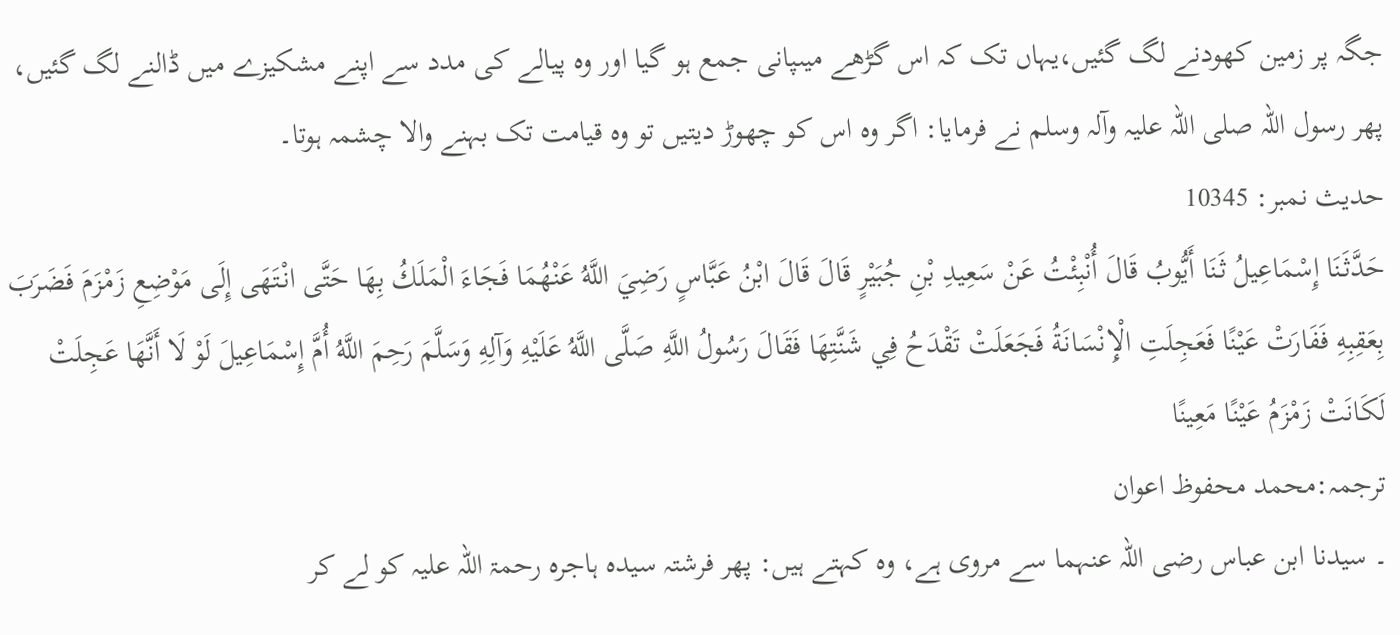جگہ پر زمین کھودنے لگ گئیں،یہاں تک کہ اس گڑھے میںپانی جمع ہو گیا اور وہ پیالے کی مدد سے اپنے مشکیزے میں ڈالنے لگ گئیں، پھر رسول اللہ صلی اللہ علیہ وآلہ وسلم نے فرمایا: اگر وہ اس کو چھوڑ دیتیں تو وہ قیامت تک بہنے والا چشمہ ہوتا۔
حدیث نمبر: 10345
حَدَّثَنَا إِسْمَاعِيلُ ثَنَا أَيُّوبُ قَالَ أُنْبِئْتُ عَنْ سَعِيدِ بْنِ جُبَيْرٍ قَالَ قَالَ ابْنُ عَبَّاسٍ رَضِيَ اللَّهُ عَنْهُمَا فَجَاءَ الْمَلَكُ بِهَا حَتَّى انْتَهَى إِلَى مَوْضِعِ زَمْزَمَ فَضَرَبَ بِعَقِبِهِ فَفَارَتْ عَيْنًا فَعَجِلَتِ الْإِنْسَانَةُ فَجَعَلَتْ تَقْدَحُ فِي شَنَّتِهَا فَقَالَ رَسُولُ اللَّهِ صَلَّى اللَّهُ عَلَيْهِ وَآلِهِ وَسَلَّمَ رَحِمَ اللَّهُ أُمَّ إِسْمَاعِيلَ لَوْ لَا أَنَّهَا عَجِلَتْ لَكَانَتْ زَمْزَمُ عَيْنًا مَعِينًا
ترجمہ:محمد محفوظ اعوان
۔ سیدنا ابن عباس رضی اللہ عنہما سے مروی ہے، وہ کہتے ہیں: پھر فرشتہ سیدہ ہاجرہ رحمۃ اللہ علیہ کو لے کر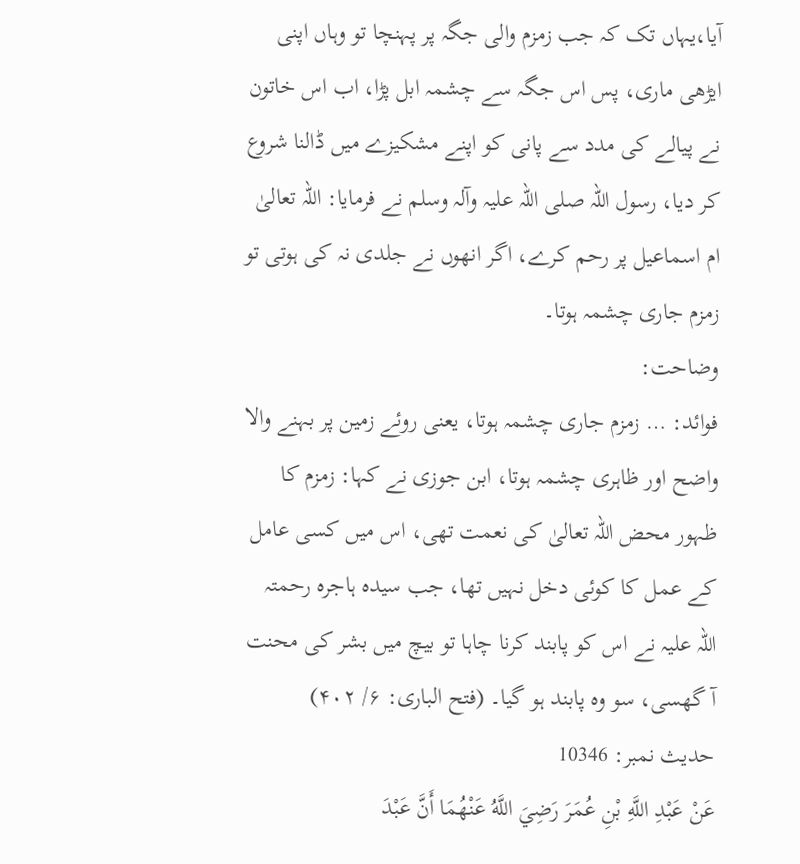آیا،یہاں تک کہ جب زمزم والی جگہ پر پہنچا تو وہاں اپنی ایڑھی ماری، پس اس جگہ سے چشمہ ابل پڑا، اب اس خاتون نے پیالے کی مدد سے پانی کو اپنے مشکیزے میں ڈالنا شروع کر دیا، رسول اللہ صلی اللہ علیہ وآلہ وسلم نے فرمایا: اللہ تعالیٰ ام اسماعیل پر رحم کرے، اگر انھوں نے جلدی نہ کی ہوتی تو زمزم جاری چشمہ ہوتا۔
وضاحت:
فوائد: … زمزم جاری چشمہ ہوتا، یعنی روئے زمین پر بہنے والا واضح اور ظاہری چشمہ ہوتا، ابن جوزی نے کہا: زمزم کا ظہور محض اللہ تعالیٰ کی نعمت تھی، اس میں کسی عامل کے عمل کا کوئی دخل نہیں تھا، جب سیدہ ہاجرہ رحمتہ اللہ علیہ نے اس کو پابند کرنا چاہا تو بیچ میں بشر کی محنت آ گھسی، سو وہ پابند ہو گیا۔ (فتح الباری: ۶/ ۴۰۲)
حدیث نمبر: 10346
عَنْ عَبْدِ اللَّهِ بْنِ عُمَرَ رَضِيَ اللَّهُ عَنْهُمَا أَنَّ عَبْدَ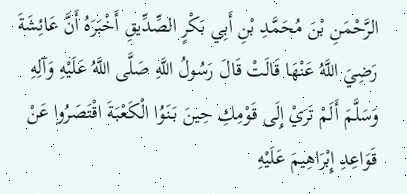الرَّحْمَنِ بْنَ مُحَمَّدِ بْنِ أَبِي بَكْرٍ الصِّدِّيقِ أَخْبَرَهُ أَنَّ عَائِشَةَ رَضِيَ اللَّهُ عَنْهَا قَالَتْ قَالَ رَسُولُ اللَّهِ صَلَّى اللَّهُ عَلَيْهِ وَآلِهِ وَسَلَّمَ أَلَمْ تَرَيْ إِلَى قَوْمِكِ حِينَ بَنَوُا الْكَعْبَةَ اقْتَصَرُوا عَنْ قَوَاعِدِ إِبْرَاهِيمَ عَلَيْهِ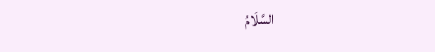السَّلَامُ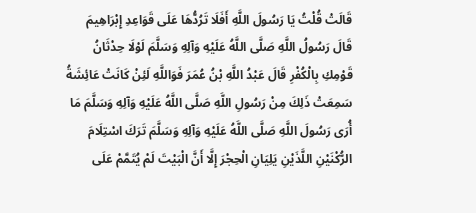قَالَتْ قُلْتُ يَا رَسُولَ اللَّهِ أَفَلَا تَرُدُّهَا عَلَى قَوَاعِدِ إِبْرَاهِيمَ قَالَ رَسُولُ اللَّهِ صَلَّى اللَّهُ عَلَيْهِ وَآلِهِ وَسَلَّمَ لَوْلَا حِدْثَانُ قَوْمِكِ بِالْكُفْرِ قَالَ عَبْدُ اللَّهِ بْنُ عُمَرَ فَوَاللَّهِ لَئِنْ كَانَتْ عَائِشَةُ سَمِعَتْ ذَلِكَ مِنْ رَسُولِ اللَّهِ صَلَّى اللَّهُ عَلَيْهِ وَآلِهِ وَسَلَّمَ مَا أُرَى رَسُولَ اللَّهِ صَلَّى اللَّهُ عَلَيْهِ وَآلِهِ وَسَلَّمَ تَرَكَ اسْتِلَامَ الرُّكْنَيْنِ اللَّذَيْنِ يَلِيَانِ الْحِجْرَ إِلَّا أَنَّ الْبَيْتَ لَمْ يُتَمَّمْ عَلَى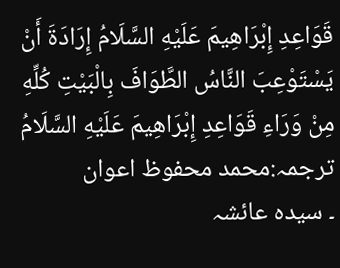قَوَاعِدِ إِبْرَاهِيمَ عَلَيْهِ السَّلَامُ إِرَادَةَ أَنْ يَسْتَوْعِبَ النَّاسُ الطَّوَافَ بِالْبَيْتِ كُلِّهِ مِنْ وَرَاءِ قَوَاعِدِ إِبْرَاهِيمَ عَلَيْهِ السَّلَامُ
ترجمہ:محمد محفوظ اعوان
۔ سیدہ عائشہ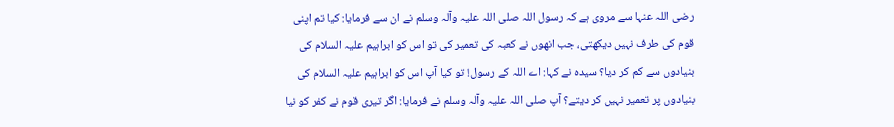رضی اللہ عنہا سے مروی ہے کہ رسول اللہ صلی اللہ علیہ وآلہ وسلم نے ان سے فرمایا: کیا تم اپنی قوم کی طرف نہیں دیکھتی، جب انھوں نے کعبہ کی تعمیر کی تو اس کو ابراہیم علیہ السلام کی بنیادوں سے کم کر دیا؟ سیدہ نے کہا: اے اللہ کے رسول! تو کیا آپ اس کو ابراہیم علیہ السلام کی بنیادوں پر تعمیر نہیں کر دیتے؟ آپ صلی اللہ علیہ وآلہ وسلم نے فرمایا: اگر تیری قوم نے کفر کو نیا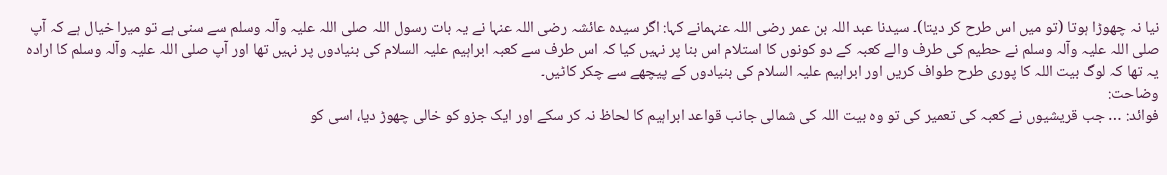نیا نہ چھوڑا ہوتا (تو میں اس طرح کر دیتا)۔ سیدنا عبد اللہ بن عمر رضی اللہ عنہمانے کہا: اگر سیدہ عائشہ رضی اللہ عنہا نے یہ بات رسول اللہ صلی اللہ علیہ وآلہ وسلم سے سنی ہے تو میرا خیال ہے کہ آپ صلی اللہ علیہ وآلہ وسلم نے حطیم کی طرف والے کعبہ کے دو کونوں کا استلام اس بنا پر نہیں کیا کہ اس طرف سے کعبہ ابراہیم علیہ السلام کی بنیادوں پر نہیں تھا اور آپ صلی اللہ علیہ وآلہ وسلم کا ارادہ یہ تھا کہ لوگ بیت اللہ کا پوری طرح طواف کریں اور ابراہیم علیہ السلام کی بنیادوں کے پیچھے سے چکر کاٹیں۔
وضاحت:
فوائد: … جب قریشیوں نے کعبہ کی تعمیر کی تو وہ بیت اللہ کی شمالی جانب قواعد ابراہیم کا لحاظ نہ کر سکے اور ایک جزو کو خالی چھوڑ دیا، اسی کو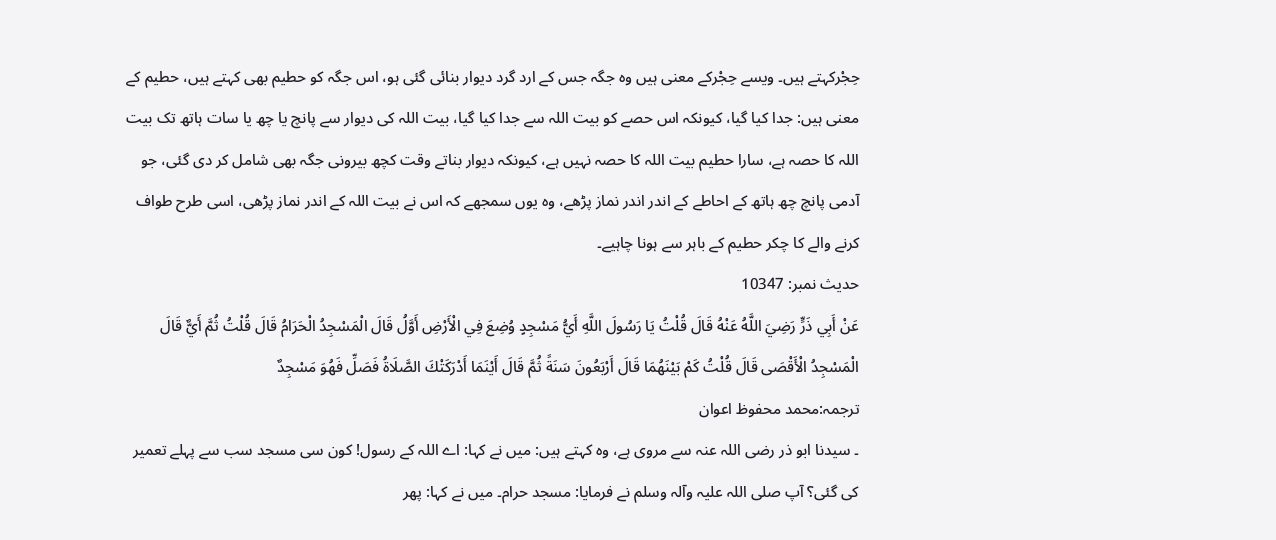حِجْرکہتے ہیں۔ ویسے حِجْرکے معنی ہیں وہ جگہ جس کے ارد گرد دیوار بنائی گئی ہو، اس جگہ کو حطیم بھی کہتے ہیں، حطیم کے معنی ہیں: جدا کیا گیا، کیونکہ اس حصے کو بیت اللہ سے جدا کیا گیا، بیت اللہ کی دیوار سے پانچ یا چھ یا سات ہاتھ تک بیت اللہ کا حصہ ہے، سارا حطیم بیت اللہ کا حصہ نہیں ہے، کیونکہ دیوار بناتے وقت کچھ بیرونی جگہ بھی شامل کر دی گئی، جو آدمی پانچ چھ ہاتھ کے احاطے کے اندر اندر نماز پڑھے، وہ یوں سمجھے کہ اس نے بیت اللہ کے اندر نماز پڑھی، اسی طرح طواف کرنے والے کا چکر حطیم کے باہر سے ہونا چاہیے۔
حدیث نمبر: 10347
عَنْ أَبِي ذَرٍّ رَضِيَ اللَّهُ عَنْهُ قَالَ قُلْتُ يَا رَسُولَ اللَّهِ أَيُّ مَسْجِدٍ وُضِعَ فِي الْأَرْضِ أَوَّلُ قَالَ الْمَسْجِدُ الْحَرَامُ قَالَ قُلْتُ ثُمَّ أَيٌّ قَالَ الْمَسْجِدُ الْأَقْصَى قَالَ قُلْتُ كَمْ بَيْنَهُمَا قَالَ أَرْبَعُونَ سَنَةً ثُمَّ قَالَ أَيْنَمَا أَدْرَكَتْكَ الصَّلَاةُ فَصَلِّ فَهُوَ مَسْجِدٌ
ترجمہ:محمد محفوظ اعوان
۔ سیدنا ابو ذر رضی اللہ عنہ سے مروی ہے، وہ کہتے ہیں: میں نے کہا: اے اللہ کے رسول! کون سی مسجد سب سے پہلے تعمیر کی گئی؟ آپ صلی اللہ علیہ وآلہ وسلم نے فرمایا: مسجد حرام۔ میں نے کہا: پھر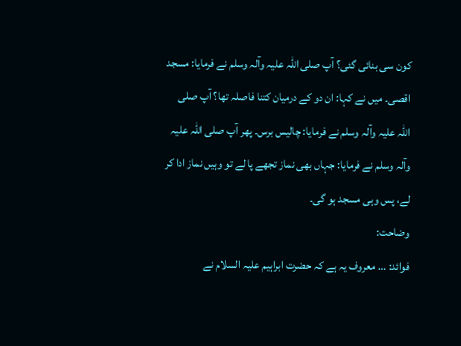کون سی بنائی گئی؟ آپ صلی اللہ علیہ وآلہ وسلم نے فرمایا: مسجد اقصی۔ میں نے کہا: ان دو کے درمیان کتنا فاصلہ تھا؟ آپ صلی اللہ علیہ وآلہ وسلم نے فرمایا: چالیس برس۔ پھر آپ صلی اللہ علیہ وآلہ وسلم نے فرمایا: جہاں بھی نماز تجھے پا لے تو وہیں نماز ادا کر لے، پس وہی مسجد ہو گی۔
وضاحت:
فوائد: … معروف یہ ہے کہ حضرت ابراہیم علیہ السلام نے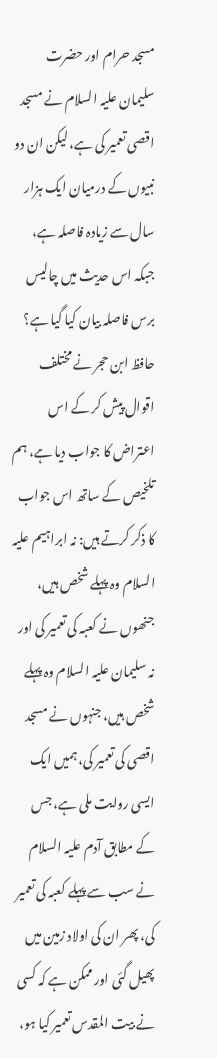مسجد حرام اور حضرت سلیمان علیہ السلام نے مسجد اقصی تعمیر کی ہے، لیکن ان دو نبیوں کے درمیان ایک ہزار سال سے زیادہ فاصلہ ہے، جبکہ اس حدیث میں چالیس برس فاصلہ بیان کیا گیا ہے؟
حافظ ابن حجر نے مختلف اقوال پیش کر کے اس اعتراض کا جواب دیا ہے، ہم تلخیص کے ساتھ اس جواب کا ذکر کرتے ہیں: نہ ابراہیم علیہ السلام وہ پہلے شخص ہیں، جنھوں نے کعبہ کی تعمیر کی اور نہ سلیمان علیہ السلام وہ پہلے شخص ہیں، جنہوں نے مسجد اقصی کی تعمیر کی، ہمیں ایک ایسی روایت ملی ہے، جس کے مطابق آدم علیہ السلام نے سب سے پہلے کعبہ کی تعمیر کی، پھر ان کی اولاد زمین میں پھیل گئی اور ممکن ہے کہ کسی نے بیت المقدس تعمیر کیا ہو،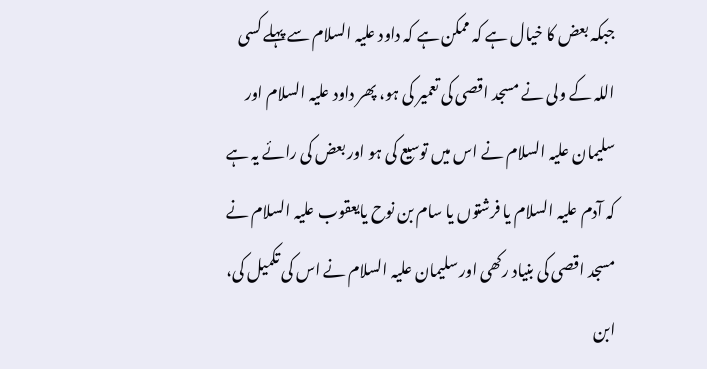جبکہ بعض کا خیال ہے کہ ممکن ہے کہ داود علیہ السلام سے پہلے کسی اللہ کے ولی نے مسجد اقصی کی تعمیر کی ہو، پھر داود علیہ السلام اور سلیمان علیہ السلام نے اس میں توسیع کی ہو اور بعض کی رائے یہ ہے کہ آدم علیہ السلام یا فرشتوں یا سام بن نوح یایعقوب علیہ السلام نے مسجد اقصی کی بنیاد رکھی اور سلیمان علیہ السلام نے اس کی تکمیل کی، ابن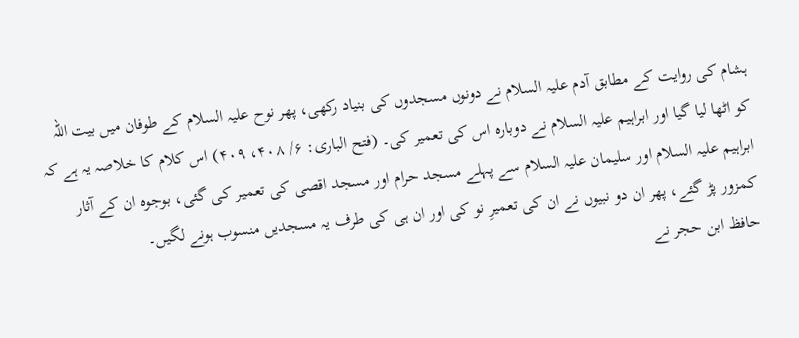ہشام کی روایت کے مطابق آدم علیہ السلام نے دونوں مسجدوں کی بنیاد رکھی، پھر نوح علیہ السلام کے طوفان میں بیت اللہ کو اٹھا لیا گیا اور ابراہیم علیہ السلام نے دوبارہ اس کی تعمیر کی۔ (فتح الباری: ۶/ ۴۰۸، ۴۰۹) اس کلام کا خلاصہ یہ ہے کہ ابراہیم علیہ السلام اور سلیمان علیہ السلام سے پہلے مسجد حرام اور مسجد اقصی کی تعمیر کی گئی، بوجوہ ان کے آثار کمزور پڑ گئے، پھر ان دو نبیوں نے ان کی تعمیرِ نو کی اور ان ہی کی طرف یہ مسجدیں منسوب ہونے لگیں۔
حافظ ابن حجر نے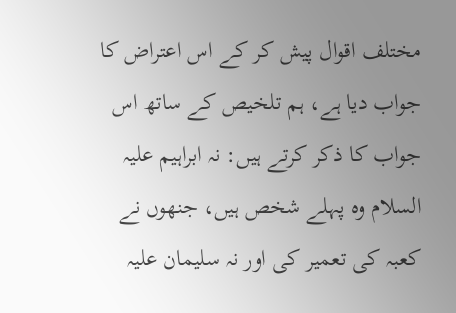مختلف اقوال پیش کر کے اس اعتراض کا جواب دیا ہے، ہم تلخیص کے ساتھ اس جواب کا ذکر کرتے ہیں: نہ ابراہیم علیہ السلام وہ پہلے شخص ہیں، جنھوں نے کعبہ کی تعمیر کی اور نہ سلیمان علیہ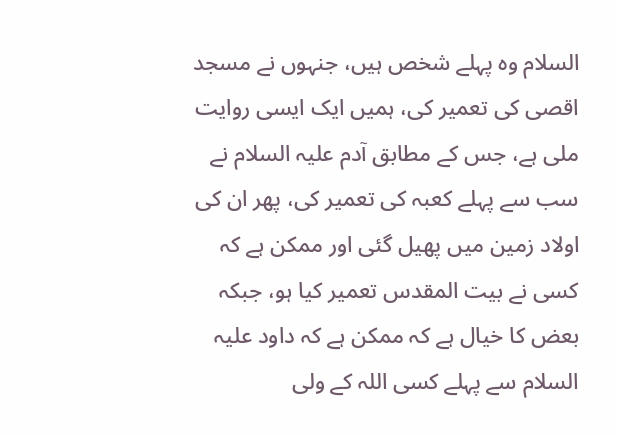السلام وہ پہلے شخص ہیں، جنہوں نے مسجد اقصی کی تعمیر کی، ہمیں ایک ایسی روایت ملی ہے، جس کے مطابق آدم علیہ السلام نے سب سے پہلے کعبہ کی تعمیر کی، پھر ان کی اولاد زمین میں پھیل گئی اور ممکن ہے کہ کسی نے بیت المقدس تعمیر کیا ہو، جبکہ بعض کا خیال ہے کہ ممکن ہے کہ داود علیہ السلام سے پہلے کسی اللہ کے ولی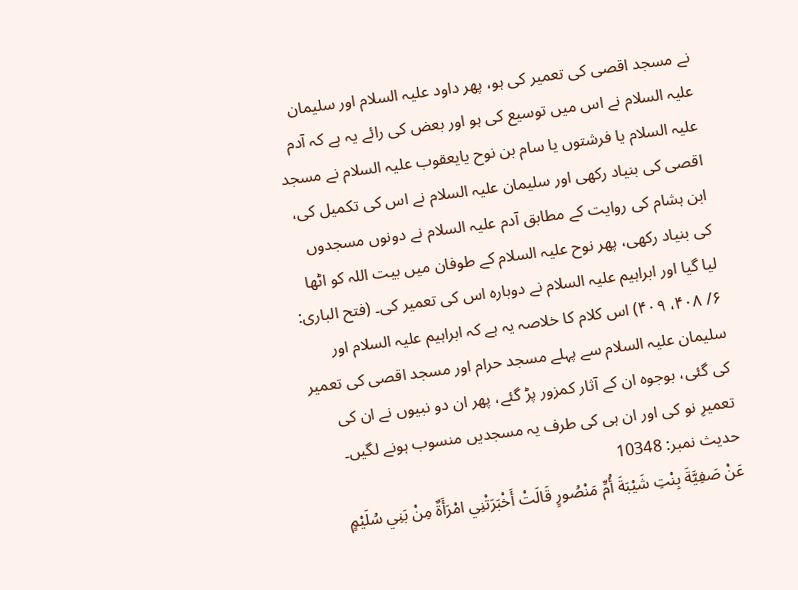نے مسجد اقصی کی تعمیر کی ہو، پھر داود علیہ السلام اور سلیمان علیہ السلام نے اس میں توسیع کی ہو اور بعض کی رائے یہ ہے کہ آدم علیہ السلام یا فرشتوں یا سام بن نوح یایعقوب علیہ السلام نے مسجد اقصی کی بنیاد رکھی اور سلیمان علیہ السلام نے اس کی تکمیل کی، ابن ہشام کی روایت کے مطابق آدم علیہ السلام نے دونوں مسجدوں کی بنیاد رکھی، پھر نوح علیہ السلام کے طوفان میں بیت اللہ کو اٹھا لیا گیا اور ابراہیم علیہ السلام نے دوبارہ اس کی تعمیر کی۔ (فتح الباری: ۶/ ۴۰۸، ۴۰۹) اس کلام کا خلاصہ یہ ہے کہ ابراہیم علیہ السلام اور سلیمان علیہ السلام سے پہلے مسجد حرام اور مسجد اقصی کی تعمیر کی گئی، بوجوہ ان کے آثار کمزور پڑ گئے، پھر ان دو نبیوں نے ان کی تعمیرِ نو کی اور ان ہی کی طرف یہ مسجدیں منسوب ہونے لگیں۔
حدیث نمبر: 10348
عَنْ صَفِيَّةَ بِنْتِ شَيْبَةَ أُمِّ مَنْصُورٍ قَالَتْ أَخْبَرَتْنِي امْرَأَةٌ مِنْ بَنِي سُلَيْمٍ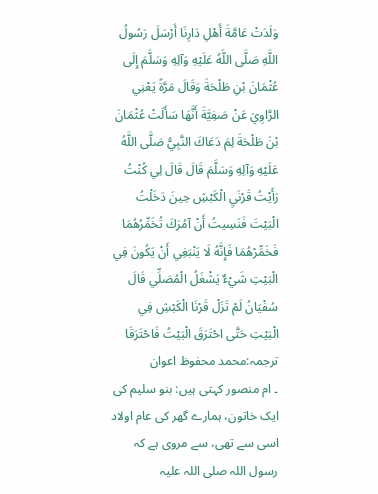وَلَدَتْ عَامَّةَ أَهْلِ دَارِنَا أَرْسَلَ رَسُولُ اللَّهِ صَلَّى اللَّهُ عَلَيْهِ وَآلِهِ وَسَلَّمَ إِلَى عُثْمَانَ بْنِ طَلْحَةَ وَقَالَ مَرَّةً يَعْنِي الرَّاوِيَ عَنْ صَفِيَّةَ أَنَّهَا سَأَلَتْ عُثْمَانَ بْنَ طَلْحَةَ لِمَ دَعَاكَ النَّبِيُّ صَلَّى اللَّهُ عَلَيْهِ وَآلِهِ وَسَلَّمَ قَالَ قَالَ لِي كُنْتُ رَأَيْتُ قَرْنَيِ الْكَبْشِ حِينَ دَخَلْتُ الْبَيْتَ فَنَسِيتُ أَنْ آمُرَكَ تُخَمِّرُهُمَا فَخَمِّرْهُمَا فَإِنَّهُ لَا يَنْبَغِي أَنْ يَكُونَ فِي الْبَيْتِ شَيْءٌ يَشْغَلُ الْمُصَلِّي قَالَ سُفْيَانُ لَمْ تَزَلْ قَرْنَا الْكَبْشِ فِي الْبَيْتِ حَتَّى احْتَرَقَ الْبَيْتُ فَاحْتَرَقَا
ترجمہ:محمد محفوظ اعوان
۔ ام منصور کہتی ہیں: بنو سلیم کی ایک خاتون، ہمارے گھر کی عام اولاد اسی سے تھی، سے مروی ہے کہ رسول اللہ صلی اللہ علیہ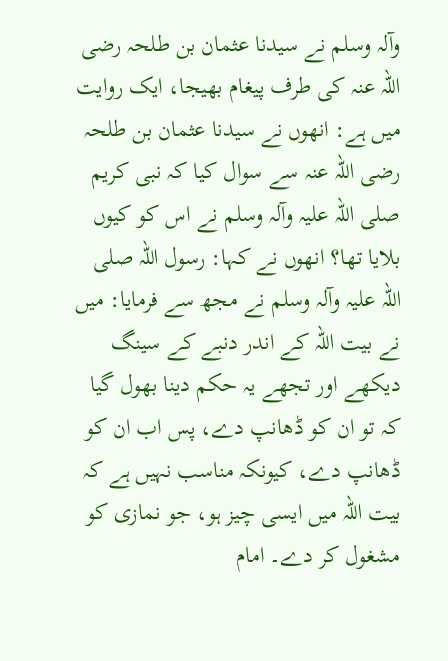وآلہ وسلم نے سیدنا عثمان بن طلحہ رضی اللہ عنہ کی طرف پیغام بھیجا، ایک روایت میں ہے: انھوں نے سیدنا عثمان بن طلحہ رضی اللہ عنہ سے سوال کیا کہ نبی کریم صلی اللہ علیہ وآلہ وسلم نے اس کو کیوں بلایا تھا؟ انھوں نے کہا: رسول اللہ صلی اللہ علیہ وآلہ وسلم نے مجھ سے فرمایا: میں نے بیت اللہ کے اندر دنبے کے سینگ دیکھے اور تجھے یہ حکم دینا بھول گیا کہ تو ان کو ڈھانپ دے، پس اب ان کو ڈھانپ دے، کیونکہ مناسب نہیں ہے کہ بیت اللہ میں ایسی چیز ہو، جو نمازی کو مشغول کر دے۔ امام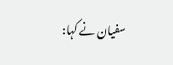سفیان نے کہا: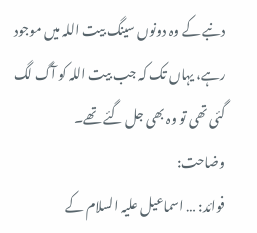دنبے کے وہ دونوں سینگ بیت اللہ میں موجود رہے، یہاں تک کہ جب بیت اللہ کو آگ لگ گئی تھی تو وہ بھی جل گئے تھے۔
وضاحت:
فوائد: … اسماعیل علیہ السلام کے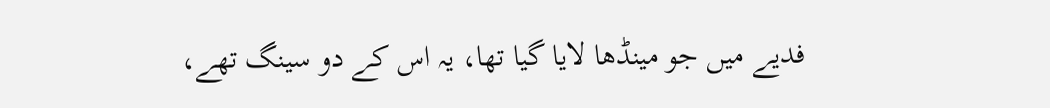فدیے میں جو مینڈھا لایا گیا تھا، یہ اس کے دو سینگ تھے،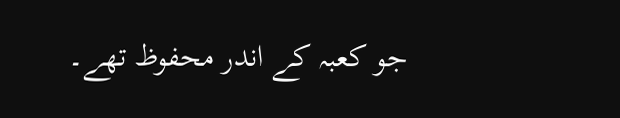جو کعبہ کے اندر محفوظ تھے۔